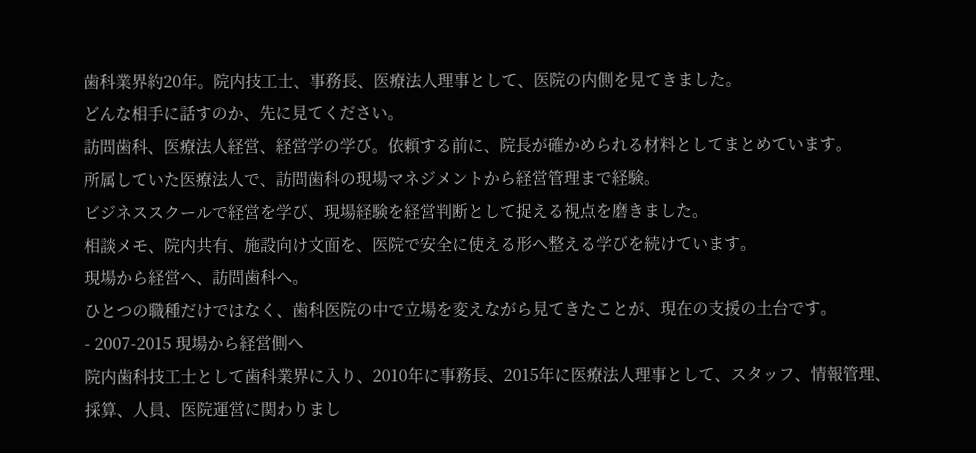歯科業界約20年。院内技工士、事務長、医療法人理事として、医院の内側を見てきました。
どんな相手に話すのか、先に見てください。
訪問歯科、医療法人経営、経営学の学び。依頼する前に、院長が確かめられる材料としてまとめています。
所属していた医療法人で、訪問歯科の現場マネジメントから経営管理まで経験。
ビジネススクールで経営を学び、現場経験を経営判断として捉える視点を磨きました。
相談メモ、院内共有、施設向け文面を、医院で安全に使える形へ整える学びを続けています。
現場から経営へ、訪問歯科へ。
ひとつの職種だけではなく、歯科医院の中で立場を変えながら見てきたことが、現在の支援の土台です。
- 2007-2015 現場から経営側へ
院内歯科技工士として歯科業界に入り、2010年に事務長、2015年に医療法人理事として、スタッフ、情報管理、採算、人員、医院運営に関わりまし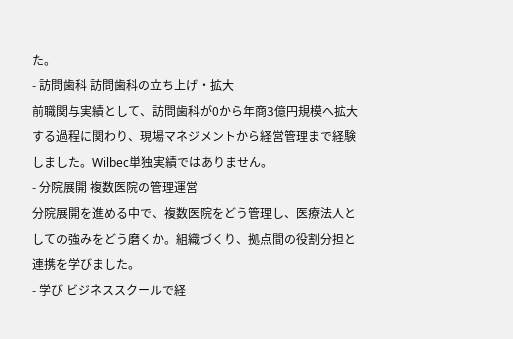た。
- 訪問歯科 訪問歯科の立ち上げ・拡大
前職関与実績として、訪問歯科が0から年商3億円規模へ拡大する過程に関わり、現場マネジメントから経営管理まで経験しました。Wilbec単独実績ではありません。
- 分院展開 複数医院の管理運営
分院展開を進める中で、複数医院をどう管理し、医療法人としての強みをどう磨くか。組織づくり、拠点間の役割分担と連携を学びました。
- 学び ビジネススクールで経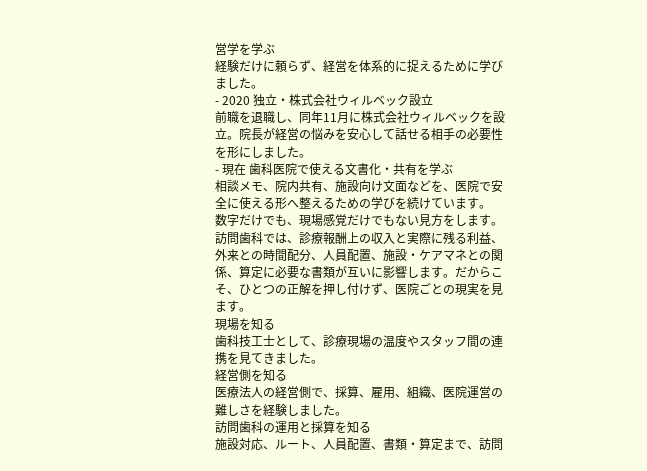営学を学ぶ
経験だけに頼らず、経営を体系的に捉えるために学びました。
- 2020 独立・株式会社ウィルベック設立
前職を退職し、同年11月に株式会社ウィルベックを設立。院長が経営の悩みを安心して話せる相手の必要性を形にしました。
- 現在 歯科医院で使える文書化・共有を学ぶ
相談メモ、院内共有、施設向け文面などを、医院で安全に使える形へ整えるための学びを続けています。
数字だけでも、現場感覚だけでもない見方をします。
訪問歯科では、診療報酬上の収入と実際に残る利益、外来との時間配分、人員配置、施設・ケアマネとの関係、算定に必要な書類が互いに影響します。だからこそ、ひとつの正解を押し付けず、医院ごとの現実を見ます。
現場を知る
歯科技工士として、診療現場の温度やスタッフ間の連携を見てきました。
経営側を知る
医療法人の経営側で、採算、雇用、組織、医院運営の難しさを経験しました。
訪問歯科の運用と採算を知る
施設対応、ルート、人員配置、書類・算定まで、訪問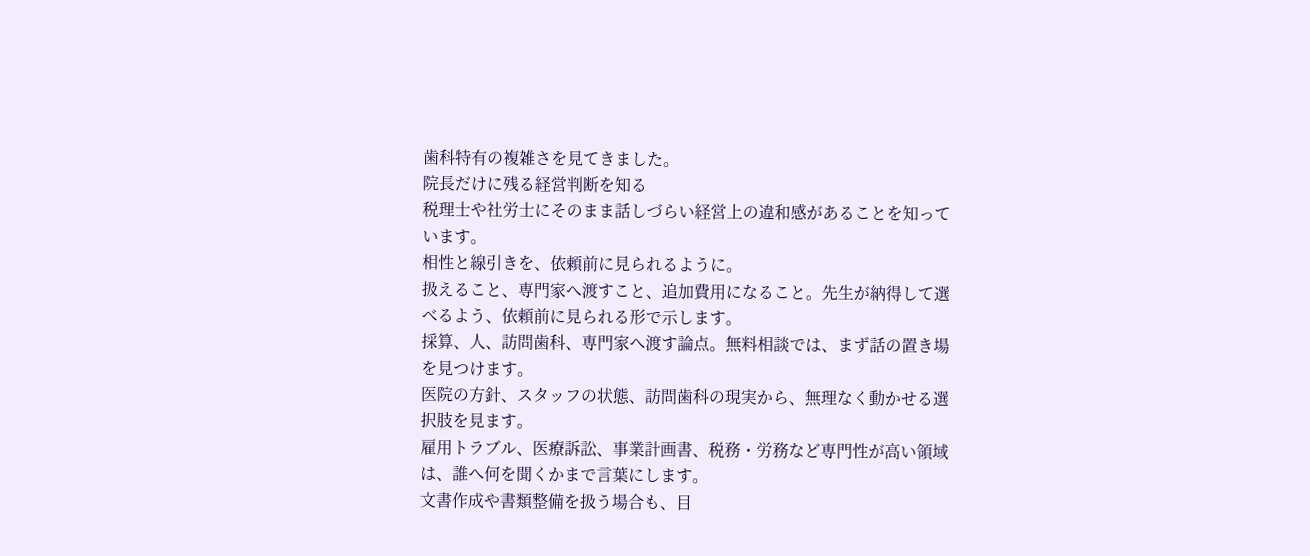歯科特有の複雑さを見てきました。
院長だけに残る経営判断を知る
税理士や社労士にそのまま話しづらい経営上の違和感があることを知っています。
相性と線引きを、依頼前に見られるように。
扱えること、専門家へ渡すこと、追加費用になること。先生が納得して選べるよう、依頼前に見られる形で示します。
採算、人、訪問歯科、専門家へ渡す論点。無料相談では、まず話の置き場を見つけます。
医院の方針、スタッフの状態、訪問歯科の現実から、無理なく動かせる選択肢を見ます。
雇用トラブル、医療訴訟、事業計画書、税務・労務など専門性が高い領域は、誰へ何を聞くかまで言葉にします。
文書作成や書類整備を扱う場合も、目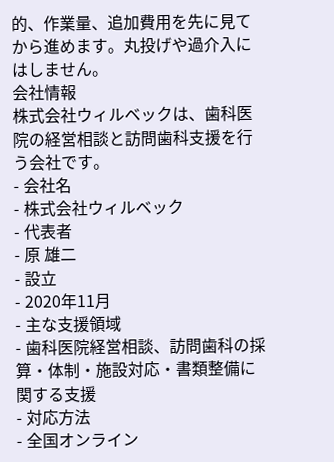的、作業量、追加費用を先に見てから進めます。丸投げや過介入にはしません。
会社情報
株式会社ウィルベックは、歯科医院の経営相談と訪問歯科支援を行う会社です。
- 会社名
- 株式会社ウィルベック
- 代表者
- 原 雄二
- 設立
- 2020年11月
- 主な支援領域
- 歯科医院経営相談、訪問歯科の採算・体制・施設対応・書類整備に関する支援
- 対応方法
- 全国オンライン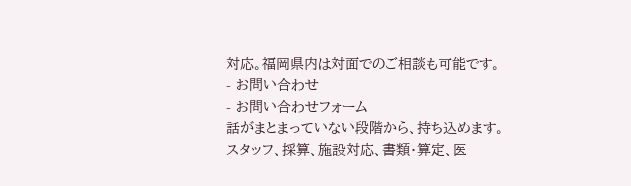対応。福岡県内は対面でのご相談も可能です。
- お問い合わせ
- お問い合わせフォーム
話がまとまっていない段階から、持ち込めます。
スタッフ、採算、施設対応、書類・算定、医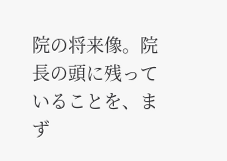院の将来像。院長の頭に残っていることを、まず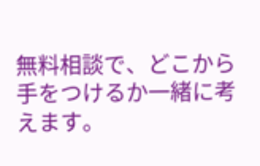無料相談で、どこから手をつけるか一緒に考えます。